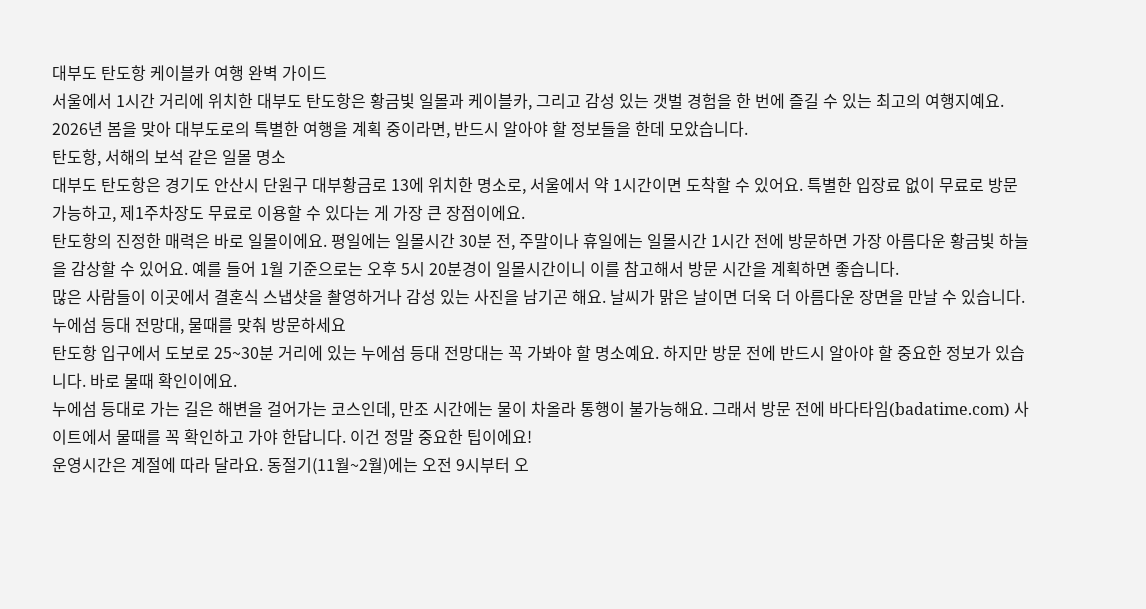대부도 탄도항 케이블카 여행 완벽 가이드
서울에서 1시간 거리에 위치한 대부도 탄도항은 황금빛 일몰과 케이블카, 그리고 감성 있는 갯벌 경험을 한 번에 즐길 수 있는 최고의 여행지예요. 2026년 봄을 맞아 대부도로의 특별한 여행을 계획 중이라면, 반드시 알아야 할 정보들을 한데 모았습니다.
탄도항, 서해의 보석 같은 일몰 명소
대부도 탄도항은 경기도 안산시 단원구 대부황금로 13에 위치한 명소로, 서울에서 약 1시간이면 도착할 수 있어요. 특별한 입장료 없이 무료로 방문 가능하고, 제1주차장도 무료로 이용할 수 있다는 게 가장 큰 장점이에요.
탄도항의 진정한 매력은 바로 일몰이에요. 평일에는 일몰시간 30분 전, 주말이나 휴일에는 일몰시간 1시간 전에 방문하면 가장 아름다운 황금빛 하늘을 감상할 수 있어요. 예를 들어 1월 기준으로는 오후 5시 20분경이 일몰시간이니 이를 참고해서 방문 시간을 계획하면 좋습니다.
많은 사람들이 이곳에서 결혼식 스냅샷을 촬영하거나 감성 있는 사진을 남기곤 해요. 날씨가 맑은 날이면 더욱 더 아름다운 장면을 만날 수 있습니다.
누에섬 등대 전망대, 물때를 맞춰 방문하세요
탄도항 입구에서 도보로 25~30분 거리에 있는 누에섬 등대 전망대는 꼭 가봐야 할 명소예요. 하지만 방문 전에 반드시 알아야 할 중요한 정보가 있습니다. 바로 물때 확인이에요.
누에섬 등대로 가는 길은 해변을 걸어가는 코스인데, 만조 시간에는 물이 차올라 통행이 불가능해요. 그래서 방문 전에 바다타임(badatime.com) 사이트에서 물때를 꼭 확인하고 가야 한답니다. 이건 정말 중요한 팁이에요!
운영시간은 계절에 따라 달라요. 동절기(11월~2월)에는 오전 9시부터 오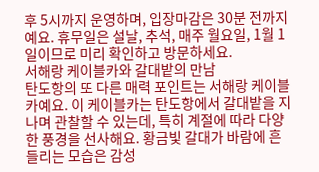후 5시까지 운영하며, 입장마감은 30분 전까지예요. 휴무일은 설날, 추석, 매주 월요일, 1월 1일이므로 미리 확인하고 방문하세요.
서해랑 케이블카와 갈대밭의 만남
탄도항의 또 다른 매력 포인트는 서해랑 케이블카예요. 이 케이블카는 탄도항에서 갈대밭을 지나며 관찰할 수 있는데, 특히 계절에 따라 다양한 풍경을 선사해요. 황금빛 갈대가 바람에 흔들리는 모습은 감성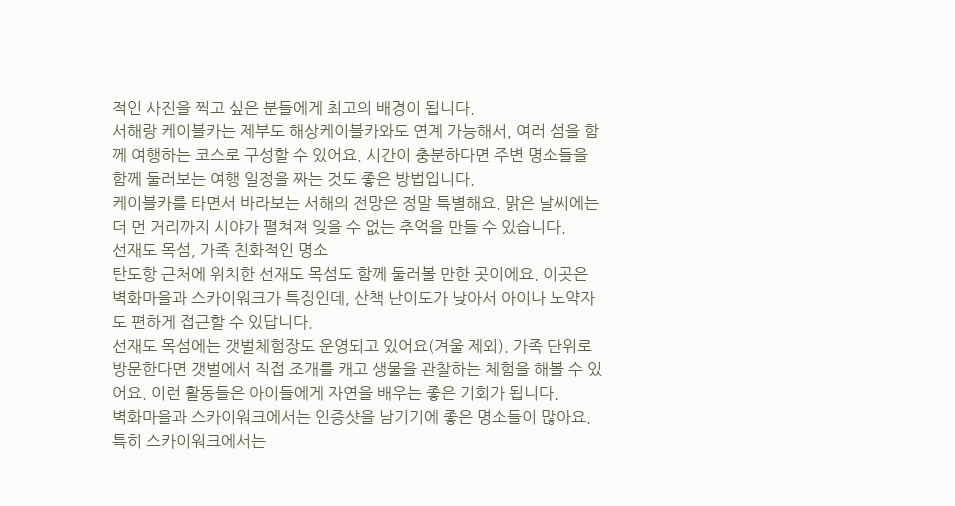적인 사진을 찍고 싶은 분들에게 최고의 배경이 됩니다.
서해랑 케이블카는 제부도 해상케이블카와도 연계 가능해서, 여러 섬을 함께 여행하는 코스로 구성할 수 있어요. 시간이 충분하다면 주변 명소들을 함께 둘러보는 여행 일정을 짜는 것도 좋은 방법입니다.
케이블카를 타면서 바라보는 서해의 전망은 정말 특별해요. 맑은 날씨에는 더 먼 거리까지 시야가 펼쳐져 잊을 수 없는 추억을 만들 수 있습니다.
선재도 목섬, 가족 친화적인 명소
탄도항 근처에 위치한 선재도 목섬도 함께 둘러볼 만한 곳이에요. 이곳은 벽화마을과 스카이워크가 특징인데, 산책 난이도가 낮아서 아이나 노약자도 편하게 접근할 수 있답니다.
선재도 목섬에는 갯벌체험장도 운영되고 있어요(겨울 제외). 가족 단위로 방문한다면 갯벌에서 직접 조개를 캐고 생물을 관찰하는 체험을 해볼 수 있어요. 이런 활동들은 아이들에게 자연을 배우는 좋은 기회가 됩니다.
벽화마을과 스카이워크에서는 인증샷을 남기기에 좋은 명소들이 많아요. 특히 스카이워크에서는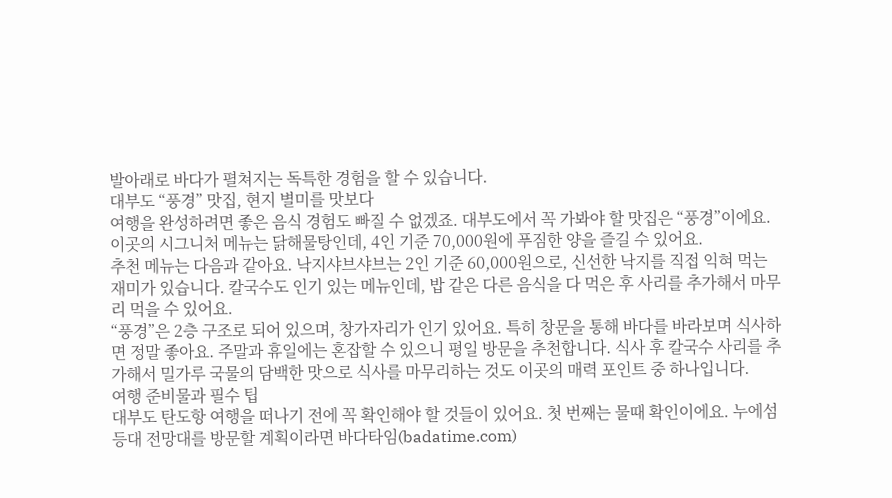발아래로 바다가 펼쳐지는 독특한 경험을 할 수 있습니다.
대부도 “풍경” 맛집, 현지 별미를 맛보다
여행을 완성하려면 좋은 음식 경험도 빠질 수 없겠죠. 대부도에서 꼭 가봐야 할 맛집은 “풍경”이에요. 이곳의 시그니처 메뉴는 닭해물탕인데, 4인 기준 70,000원에 푸짐한 양을 즐길 수 있어요.
추천 메뉴는 다음과 같아요. 낙지샤브샤브는 2인 기준 60,000원으로, 신선한 낙지를 직접 익혀 먹는 재미가 있습니다. 칼국수도 인기 있는 메뉴인데, 밥 같은 다른 음식을 다 먹은 후 사리를 추가해서 마무리 먹을 수 있어요.
“풍경”은 2층 구조로 되어 있으며, 창가자리가 인기 있어요. 특히 창문을 통해 바다를 바라보며 식사하면 정말 좋아요. 주말과 휴일에는 혼잡할 수 있으니 평일 방문을 추천합니다. 식사 후 칼국수 사리를 추가해서 밀가루 국물의 담백한 맛으로 식사를 마무리하는 것도 이곳의 매력 포인트 중 하나입니다.
여행 준비물과 필수 팁
대부도 탄도항 여행을 떠나기 전에 꼭 확인해야 할 것들이 있어요. 첫 번째는 물때 확인이에요. 누에섬 등대 전망대를 방문할 계획이라면 바다타임(badatime.com)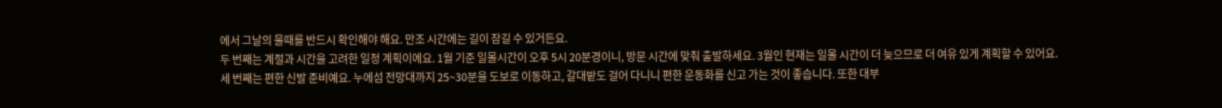에서 그날의 물때를 반드시 확인해야 해요. 만조 시간에는 길이 잠길 수 있거든요.
두 번째는 계절과 시간을 고려한 일정 계획이에요. 1월 기준 일몰시간이 오후 5시 20분경이니, 방문 시간에 맞춰 출발하세요. 3월인 현재는 일몰 시간이 더 늦으므로 더 여유 있게 계획할 수 있어요.
세 번째는 편한 신발 준비예요. 누에섬 전망대까지 25~30분을 도보로 이동하고, 갈대밭도 걸어 다니니 편한 운동화를 신고 가는 것이 좋습니다. 또한 대부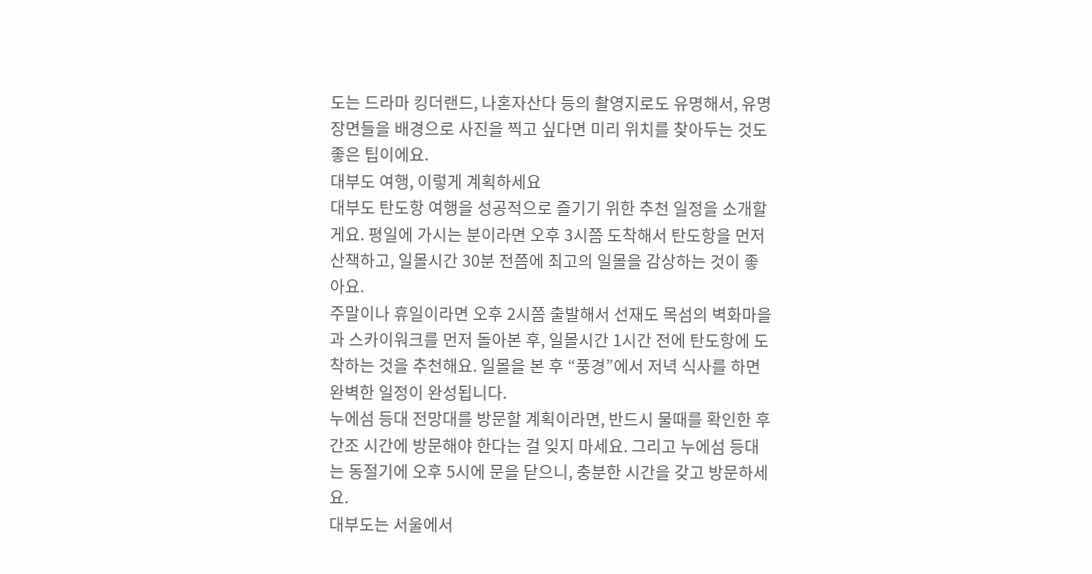도는 드라마 킹더랜드, 나혼자산다 등의 촬영지로도 유명해서, 유명 장면들을 배경으로 사진을 찍고 싶다면 미리 위치를 찾아두는 것도 좋은 팁이에요.
대부도 여행, 이렇게 계획하세요
대부도 탄도항 여행을 성공적으로 즐기기 위한 추천 일정을 소개할게요. 평일에 가시는 분이라면 오후 3시쯤 도착해서 탄도항을 먼저 산책하고, 일몰시간 30분 전쯤에 최고의 일몰을 감상하는 것이 좋아요.
주말이나 휴일이라면 오후 2시쯤 출발해서 선재도 목섬의 벽화마을과 스카이워크를 먼저 돌아본 후, 일몰시간 1시간 전에 탄도항에 도착하는 것을 추천해요. 일몰을 본 후 “풍경”에서 저녁 식사를 하면 완벽한 일정이 완성됩니다.
누에섬 등대 전망대를 방문할 계획이라면, 반드시 물때를 확인한 후 간조 시간에 방문해야 한다는 걸 잊지 마세요. 그리고 누에섬 등대는 동절기에 오후 5시에 문을 닫으니, 충분한 시간을 갖고 방문하세요.
대부도는 서울에서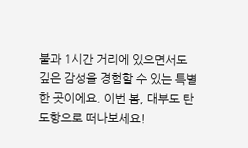불과 1시간 거리에 있으면서도 깊은 감성을 경험할 수 있는 특별한 곳이에요. 이번 봄, 대부도 탄도항으로 떠나보세요!